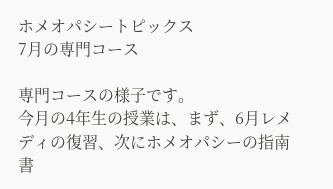ホメオパシートピックス
7月の専門コース

専門コースの様子です。
今月の4年生の授業は、まず、6月レメディの復習、次にホメオパシーの指南書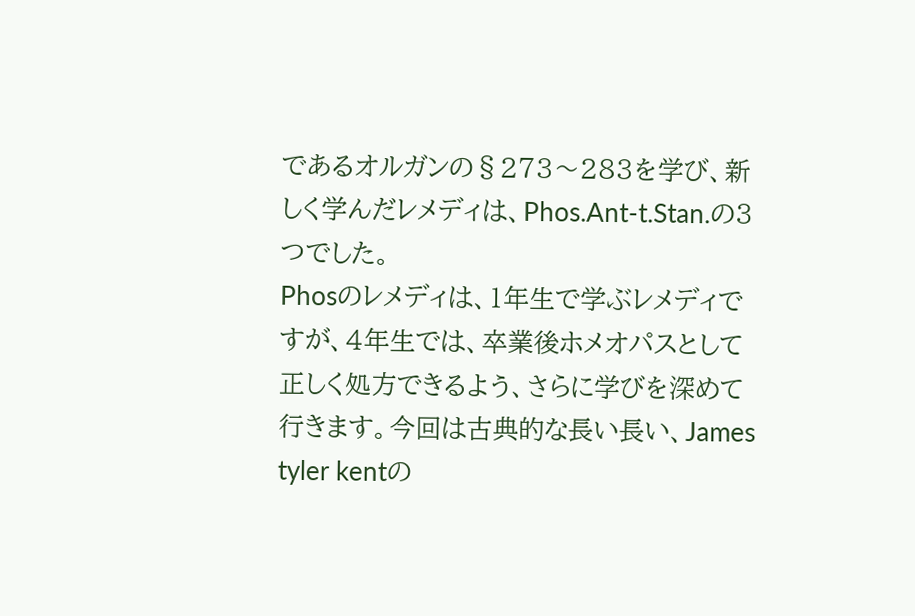であるオルガンの§273〜283を学び、新しく学んだレメディは、Phos.Ant-t.Stan.の3つでした。
Phosのレメディは、1年生で学ぶレメディですが、4年生では、卒業後ホメオパスとして正しく処方できるよう、さらに学びを深めて行きます。今回は古典的な長い長い、James tyler kentの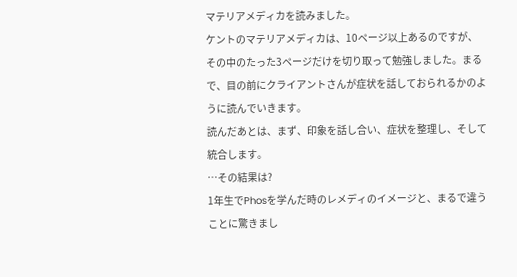マテリアメディカを読みました。
ケントのマテリアメディカは、10ページ以上あるのですが、その中のたった3ページだけを切り取って勉強しました。まるで、目の前にクライアントさんが症状を話しておられるかのように読んでいきます。
読んだあとは、まず、印象を話し合い、症状を整理し、そして統合します。
…その結果は?
1年生でPhosを学んだ時のレメディのイメージと、まるで違うことに驚きまし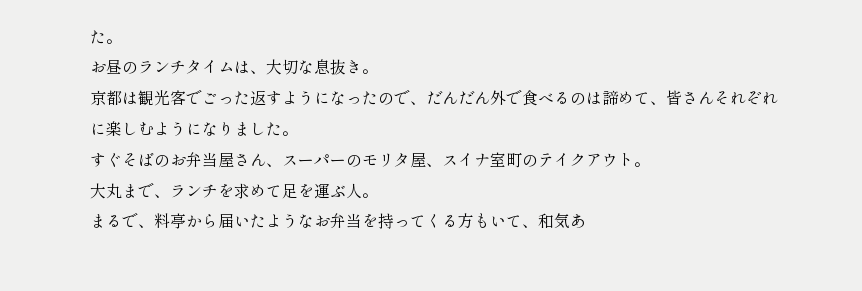た。
お昼のランチタイムは、大切な息抜き。
京都は観光客でごった返すようになったので、だんだん外で食べるのは諦めて、皆さんそれぞれに楽しむようになりました。
すぐそばのお弁当屋さん、スーパーのモリタ屋、スイナ室町のテイクアウト。
大丸まで、ランチを求めて足を運ぶ人。
まるで、料亭から届いたようなお弁当を持ってくる方もいて、和気あ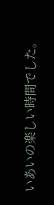いあいの楽しい時間でした。